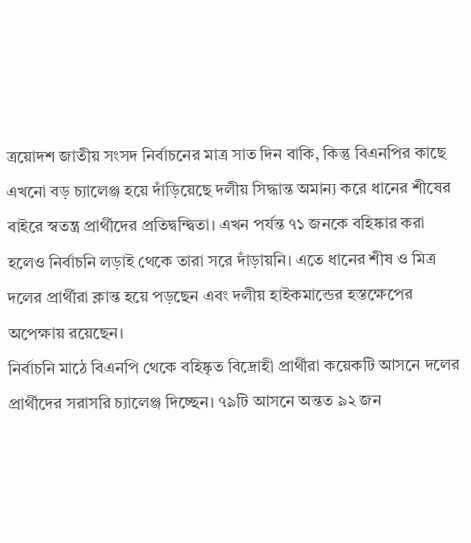ত্রয়োদশ জাতীয় সংসদ নির্বাচনের মাত্র সাত দিন বাকি, কিন্তু বিএনপির কাছে এখনো বড় চ্যালেঞ্জ হয়ে দাঁড়িয়েছে দলীয় সিদ্ধান্ত অমান্য করে ধানের শীষের বাইরে স্বতন্ত্র প্রার্থীদের প্রতিদ্বন্দ্বিতা। এখন পর্যন্ত ৭১ জনকে বহিষ্কার করা হলেও নির্বাচনি লড়াই থেকে তারা সরে দাঁড়ায়নি। এতে ধানের শীষ ও মিত্র দলের প্রার্থীরা ক্লান্ত হয়ে পড়ছেন এবং দলীয় হাইকমান্ডের হস্তক্ষেপের অপেক্ষায় রয়েছেন।
নির্বাচনি মাঠে বিএনপি থেকে বহিষ্কৃত বিদ্রোহী প্রার্থীরা কয়েকটি আসনে দলের প্রার্থীদের সরাসরি চ্যালেঞ্জ দিচ্ছেন। ৭৯টি আসনে অন্তত ৯২ জন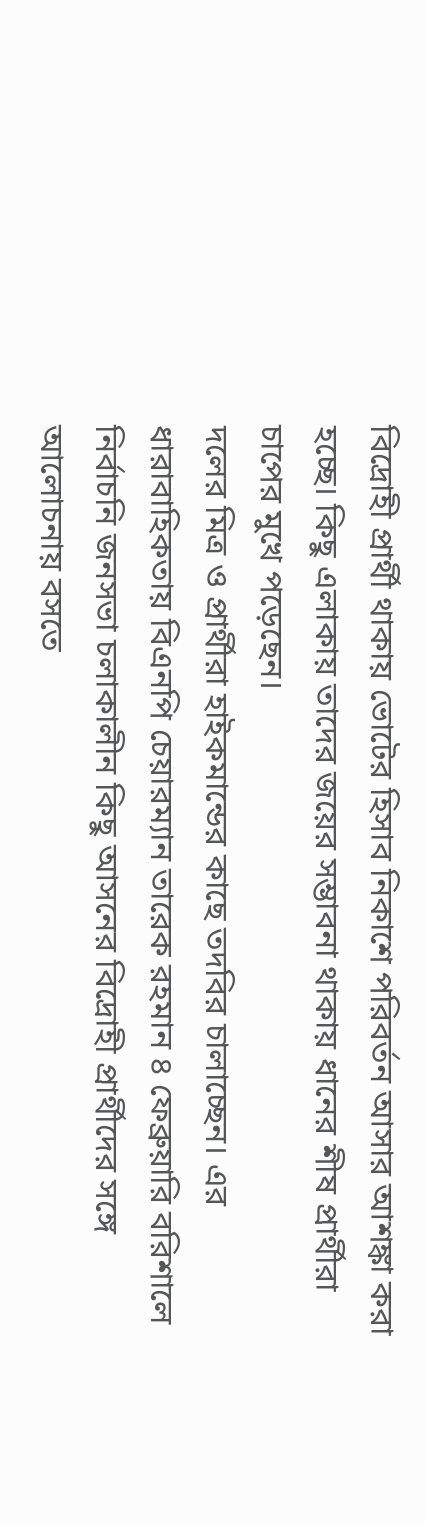বিদ্রোহী প্রার্থী থাকায় ভোটের হিসাব নিকাশে পরিবর্তন আসার আশঙ্কা করা হচ্ছে। কিছু এলাকায় তাদের জয়ের সম্ভাবনা থাকায় ধানের শীষ প্রার্থীরা চাপের মুখে পড়েছেন।
দলের মিত্র ও প্রার্থীরা হাইকমান্ডের কাছে তদবির চালাচ্ছেন। এর ধারাবাহিকতায় বিএনপি চেয়ারম্যান তারেক রহমান ৪ ফেব্রুয়ারি বরিশালে নির্বাচনি জনসভা চলাকালীন কিছু আসনের বিদ্রোহী প্রার্থীদের সঙ্গে আলোচনায় বসতে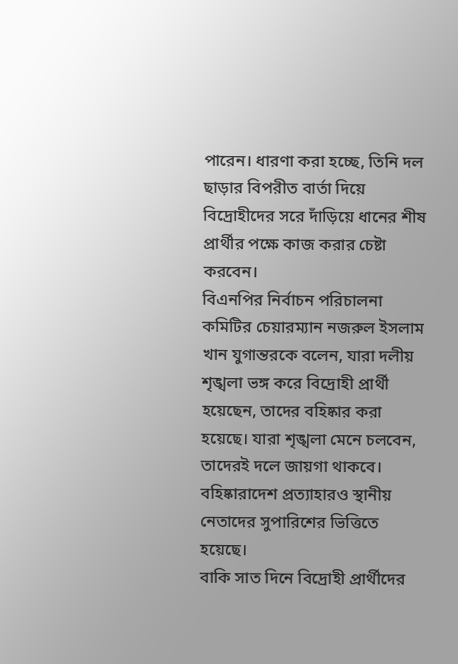পারেন। ধারণা করা হচ্ছে, তিনি দল ছাড়ার বিপরীত বার্তা দিয়ে বিদ্রোহীদের সরে দাঁড়িয়ে ধানের শীষ প্রার্থীর পক্ষে কাজ করার চেষ্টা করবেন।
বিএনপির নির্বাচন পরিচালনা কমিটির চেয়ারম্যান নজরুল ইসলাম খান যুগান্তরকে বলেন, যারা দলীয় শৃঙ্খলা ভঙ্গ করে বিদ্রোহী প্রার্থী হয়েছেন, তাদের বহিষ্কার করা হয়েছে। যারা শৃঙ্খলা মেনে চলবেন, তাদেরই দলে জায়গা থাকবে। বহিষ্কারাদেশ প্রত্যাহারও স্থানীয় নেতাদের সুপারিশের ভিত্তিতে হয়েছে।
বাকি সাত দিনে বিদ্রোহী প্রার্থীদের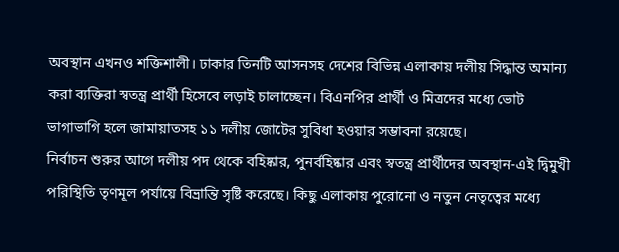অবস্থান এখনও শক্তিশালী। ঢাকার তিনটি আসনসহ দেশের বিভিন্ন এলাকায় দলীয় সিদ্ধান্ত অমান্য করা ব্যক্তিরা স্বতন্ত্র প্রার্থী হিসেবে লড়াই চালাচ্ছেন। বিএনপির প্রার্থী ও মিত্রদের মধ্যে ভোট ভাগাভাগি হলে জামায়াতসহ ১১ দলীয় জোটের সুবিধা হওয়ার সম্ভাবনা রয়েছে।
নির্বাচন শুরুর আগে দলীয় পদ থেকে বহিষ্কার, পুনর্বহিষ্কার এবং স্বতন্ত্র প্রার্থীদের অবস্থান-এই দ্বিমুখী পরিস্থিতি তৃণমূল পর্যায়ে বিভ্রান্তি সৃষ্টি করেছে। কিছু এলাকায় পুরোনো ও নতুন নেতৃত্বের মধ্যে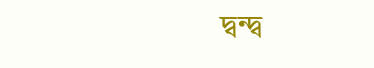দ্বন্দ্ব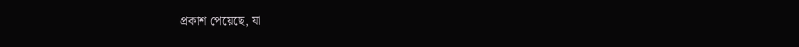প্রকাশ পেয়েছে, যা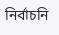নির্বাচনি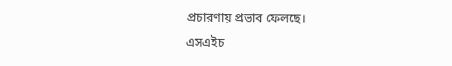প্রচারণায় প্রভাব ফেলছে।
এসএইচ